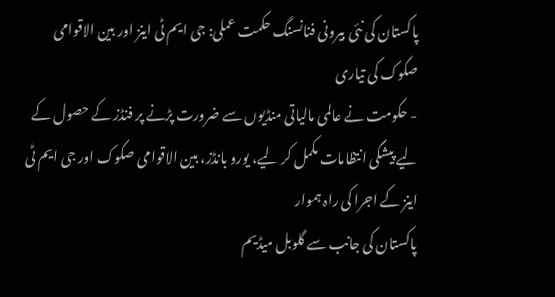پاکستان کی نئی بیرونی فنانسنگ حکمت عملی: جی ایم ٹی اینز اور بین الاقوامی صکوک کی تیاری
- حکومت نے عالمی مالیاتی منڈیوں سے ضرورت پڑنے پر فنڈز کے حصول کے لیے پیشگی انتظامات مکمل کر لیے، یورو بانڈز، بین الاقوامی صکوک اور جی ایم ٹی اینز کے اجرا کی راہ ہموار
پاکستان کی جانب سے گلوبل میڈیم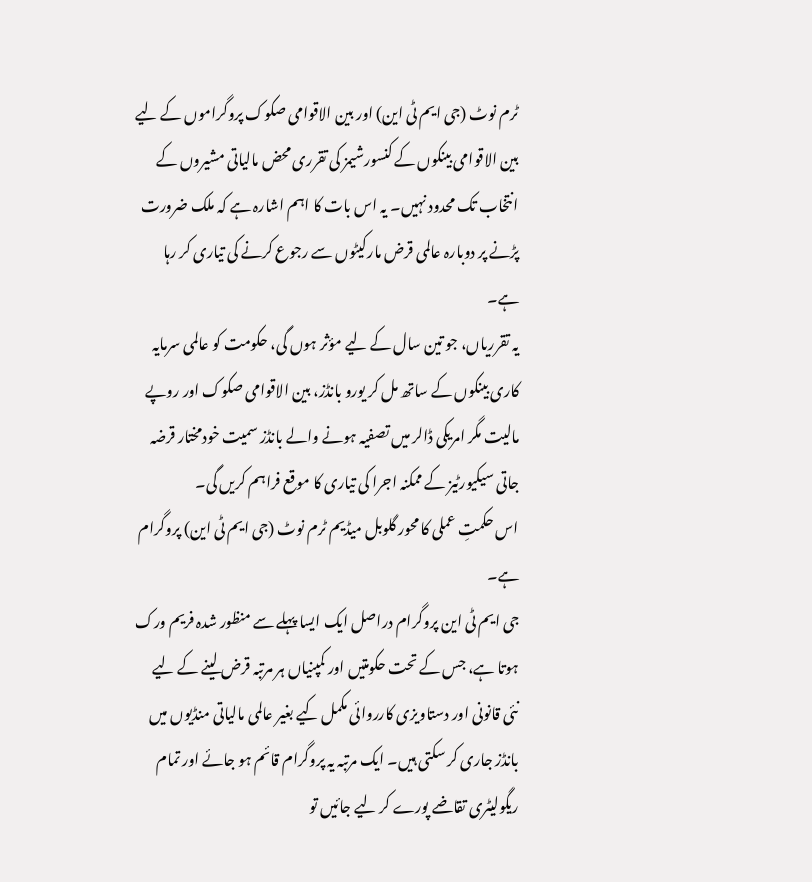ٹرم نوٹ (جی ایم ٹی این) اور بین الاقوامی صکوک پروگراموں کے لیے بین الاقوامی بینکوں کے کنسورشیمز کی تقرری محض مالیاتی مشیروں کے انتخاب تک محدود نہیں۔ یہ اس بات کا اہم اشارہ ہے کہ ملک ضرورت پڑنے پر دوبارہ عالمی قرض مارکیٹوں سے رجوع کرنے کی تیاری کر رہا ہے۔
یہ تقرریاں، جو تین سال کے لیے مؤثر ہوں گی، حکومت کو عالمی سرمایہ کاری بینکوں کے ساتھ مل کر یورو بانڈز، بین الاقوامی صکوک اور روپے مالیت مگر امریکی ڈالر میں تصفیہ ہونے والے بانڈز سمیت خودمختار قرضہ جاتی سیکیورٹیز کے ممکنہ اجرا کی تیاری کا موقع فراہم کریں گی۔
اس حکمتِ عملی کا محور گلوبل میڈیم ٹرم نوٹ (جی ایم ٹی این) پروگرام ہے۔
جی ایم ٹی این پروگرام دراصل ایک ایسا پہلے سے منظور شدہ فریم ورک ہوتا ہے، جس کے تحت حکومتیں اور کمپنیاں ہر مرتبہ قرض لینے کے لیے نئی قانونی اور دستاویزی کارروائی مکمل کیے بغیر عالمی مالیاتی منڈیوں میں بانڈز جاری کر سکتی ہیں۔ ایک مرتبہ یہ پروگرام قائم ہو جائے اور تمام ریگولیٹری تقاضے پورے کر لیے جائیں تو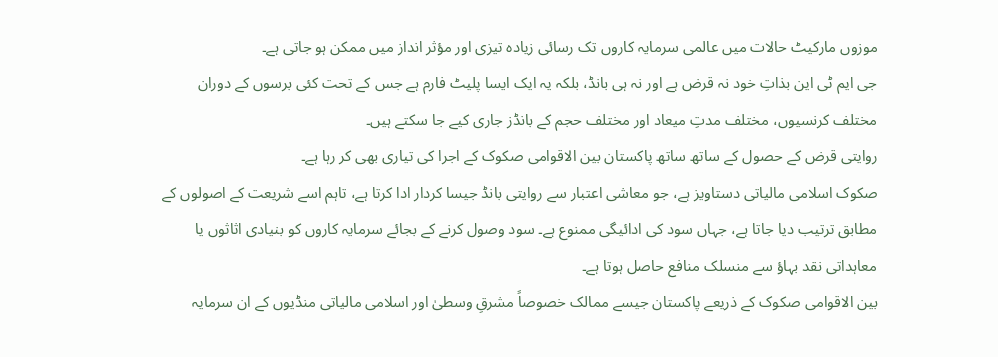موزوں مارکیٹ حالات میں عالمی سرمایہ کاروں تک رسائی زیادہ تیزی اور مؤثر انداز میں ممکن ہو جاتی ہے۔
جی ایم ٹی این بذاتِ خود نہ قرض ہے اور نہ ہی بانڈ، بلکہ یہ ایک ایسا پلیٹ فارم ہے جس کے تحت کئی برسوں کے دوران مختلف کرنسیوں، مختلف مدتِ میعاد اور مختلف حجم کے بانڈز جاری کیے جا سکتے ہیں۔
روایتی قرض کے حصول کے ساتھ ساتھ پاکستان بین الاقوامی صکوک کے اجرا کی تیاری بھی کر رہا ہے۔
صکوک اسلامی مالیاتی دستاویز ہے، جو معاشی اعتبار سے روایتی بانڈ جیسا کردار ادا کرتا ہے، تاہم اسے شریعت کے اصولوں کے مطابق ترتیب دیا جاتا ہے، جہاں سود کی ادائیگی ممنوع ہے۔ سود وصول کرنے کے بجائے سرمایہ کاروں کو بنیادی اثاثوں یا معاہداتی نقد بہاؤ سے منسلک منافع حاصل ہوتا ہے۔
بین الاقوامی صکوک کے ذریعے پاکستان جیسے ممالک خصوصاً مشرقِ وسطیٰ اور اسلامی مالیاتی منڈیوں کے ان سرمایہ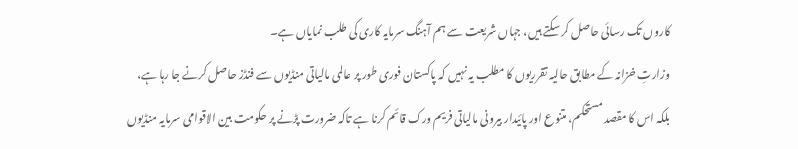کاروں تک رسائی حاصل کر سکتے ہیں، جہاں شریعت سے ہم آہنگ سرمایہ کاری کی طلب نمایاں ہے۔
وزارتِ خزانہ کے مطابق حالیہ تقرریوں کا مطلب یہ نہیں کہ پاکستان فوری طور پر عالمی مالیاتی منڈیوں سے فنڈز حاصل کرنے جا رہا ہے، بلکہ اس کا مقصد مستحکم، متنوع اور پائیدار بیرونی مالیاتی فریم ورک قائم کرنا ہے تاکہ ضرورت پڑنے پر حکومت بین الاقوامی سرمایہ منڈیوں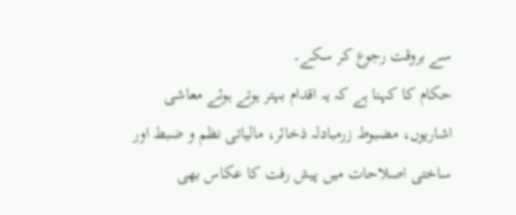سے بروقت رجوع کر سکے۔
حکام کا کہنا ہے کہ یہ اقدام بہتر ہوتے ہوئے معاشی اشاریوں، مضبوط زرمبادلہ ذخائر، مالیاتی نظم و ضبط اور ساختی اصلاحات میں پیش رفت کا عکاس بھی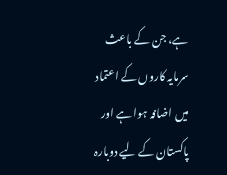ہے، جن کے باعث سرمایہ کاروں کے اعتماد میں اضافہ ہوا ہے اور پاکستان کے لیے دوبارہ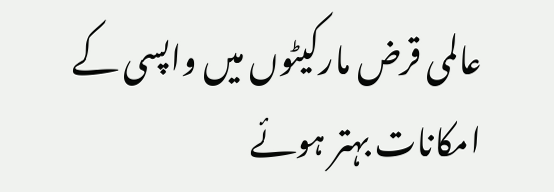عالمی قرض مارکیٹوں میں واپسی کے امکانات بہتر ہوئے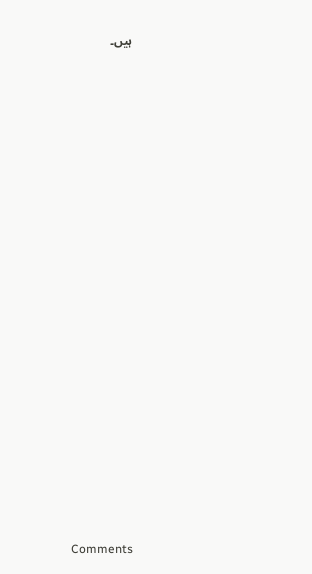ہیں۔























Comments